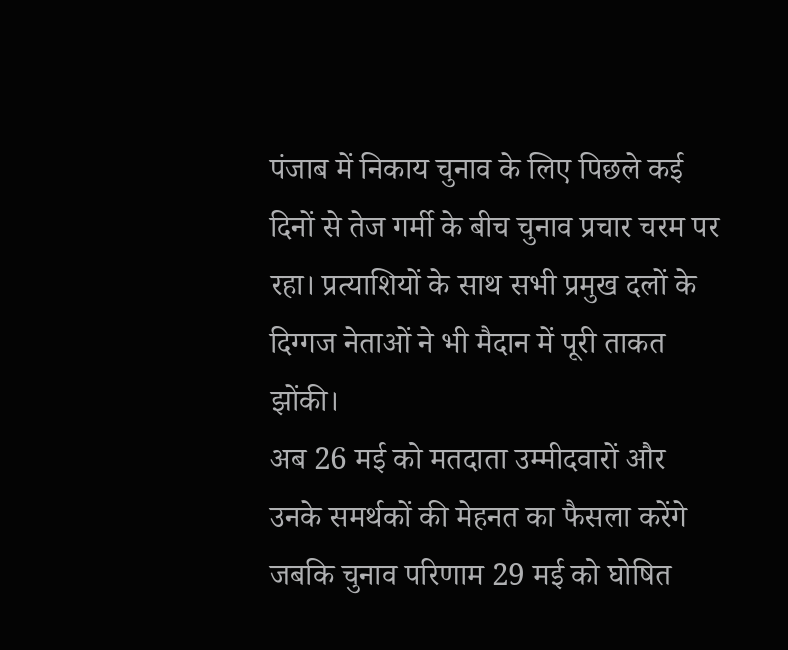पंजाब में निकाय चुनाव के लिए पिछले कई दिनों से तेज गर्मी के बीच चुनाव प्रचार चरम पर रहा। प्रत्याशियों के साथ सभी प्रमुख दलों के दिग्गज नेताओं ने भी मैदान में पूरी ताकत झोंकी।
अब 26 मई को मतदाता उम्मीदवारों और उनके समर्थकों की मेहनत का फैसला करेंगे जबकि चुनाव परिणाम 29 मई को घोषित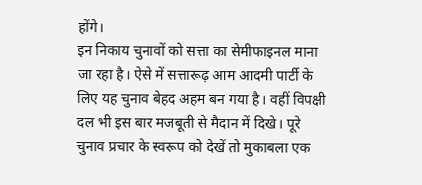होंगे।
इन निकाय चुनावों को सत्ता का सेमीफाइनल माना जा रहा है। ऐसे में सत्तारूढ़ आम आदमी पार्टी के लिए यह चुनाव बेहद अहम बन गया है। वहीं विपक्षी दल भी इस बार मजबूती से मैदान में दिखे। पूरे चुनाव प्रचार के स्वरूप को देखें तो मुकाबला एक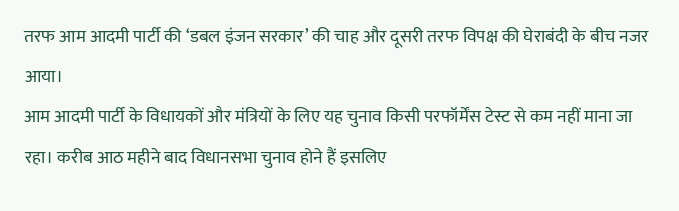तरफ आम आदमी पार्टी की ‘डबल इंजन सरकार’ की चाह और दूसरी तरफ विपक्ष की घेराबंदी के बीच नजर आया।
आम आदमी पार्टी के विधायकों और मंत्रियों के लिए यह चुनाव किसी परफॉर्मेंस टेस्ट से कम नहीं माना जा रहा। करीब आठ महीने बाद विधानसभा चुनाव होने हैं इसलिए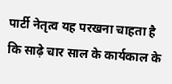पार्टी नेतृत्व यह परखना चाहता है कि साढ़े चार साल के कार्यकाल के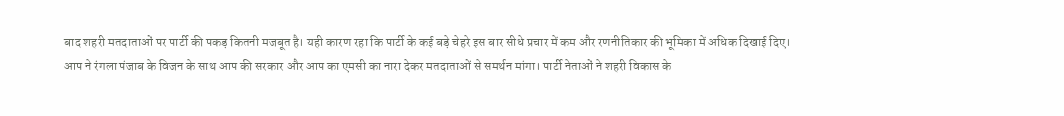बाद शहरी मतदाताओं पर पार्टी की पकड़ कितनी मजबूत है। यही कारण रहा कि पार्टी के कई बड़े चेहरे इस बार सीधे प्रचार में कम और रणनीतिकार की भूमिका में अधिक दिखाई दिए।
आप ने रंगला पंजाब के विजन के साथ आप की सरकार और आप का एमसी का नारा देकर मतदाताओं से समर्थन मांगा। पार्टी नेताओं ने शहरी विकास के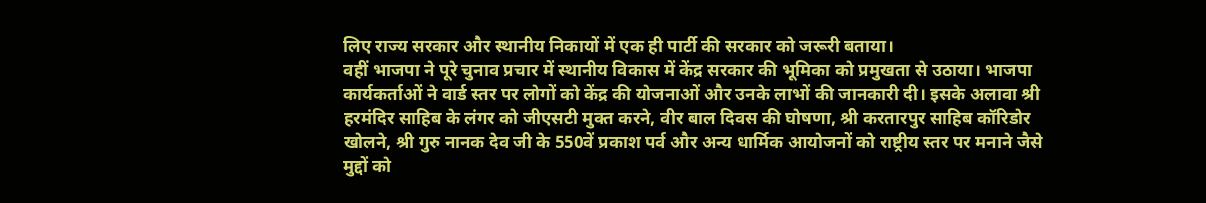लिए राज्य सरकार और स्थानीय निकायों में एक ही पार्टी की सरकार को जरूरी बताया।
वहीं भाजपा ने पूरे चुनाव प्रचार में स्थानीय विकास में केंद्र सरकार की भूमिका को प्रमुखता से उठाया। भाजपा कार्यकर्ताओं ने वार्ड स्तर पर लोगों को केंद्र की योजनाओं और उनके लाभों की जानकारी दी। इसके अलावा श्री हरमंदिर साहिब के लंगर को जीएसटी मुक्त करने, वीर बाल दिवस की घोषणा, श्री करतारपुर साहिब कॉरिडोर खोलने, श्री गुरु नानक देव जी के 550वें प्रकाश पर्व और अन्य धार्मिक आयोजनों को राष्ट्रीय स्तर पर मनाने जैसे मुद्दों को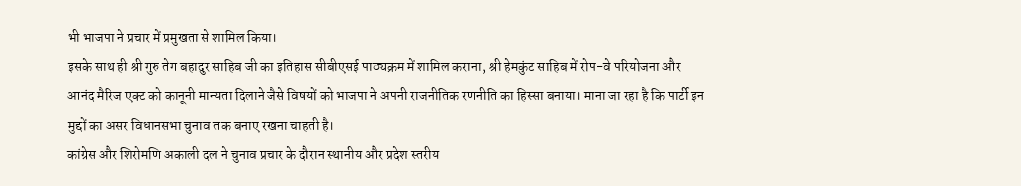भी भाजपा ने प्रचार में प्रमुखता से शामिल किया।
इसके साथ ही श्री गुरु तेग बहादुर साहिब जी का इतिहास सीबीएसई पाठ्यक्रम में शामिल कराना, श्री हेमकुंट साहिब में रोप-वे परियोजना और आनंद मैरिज एक्ट को कानूनी मान्यता दिलाने जैसे विषयों को भाजपा ने अपनी राजनीतिक रणनीति का हिस्सा बनाया। माना जा रहा है कि पार्टी इन मुद्दों का असर विधानसभा चुनाव तक बनाए रखना चाहती है।
कांग्रेस और शिरोमणि अकाली दल ने चुनाव प्रचार के दौरान स्थानीय और प्रदेश स्तरीय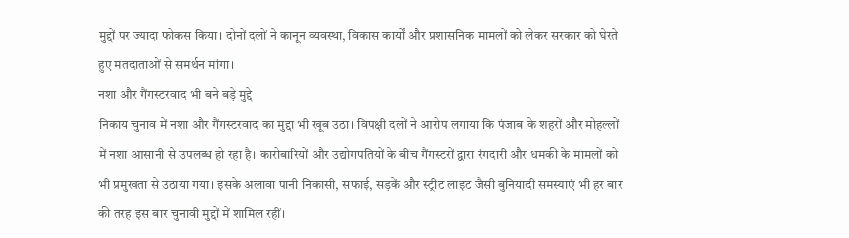मुद्दों पर ज्यादा फोकस किया। दोनों दलों ने कानून व्यवस्था, विकास कार्यों और प्रशासनिक मामलों को लेकर सरकार को घेरते हुए मतदाताओं से समर्थन मांगा।
नशा और गैंगस्टरवाद भी बने बड़े मुद्दे
निकाय चुनाव में नशा और गैंगस्टरवाद का मुद्दा भी खूब उठा। विपक्षी दलों ने आरोप लगाया कि पंजाब के शहरों और मोहल्लों में नशा आसानी से उपलब्ध हो रहा है। कारोबारियों और उद्योगपतियों के बीच गैंगस्टरों द्वारा रंगदारी और धमकी के मामलों को भी प्रमुखता से उठाया गया। इसके अलावा पानी निकासी, सफाई, सड़कें और स्ट्रीट लाइट जैसी बुनियादी समस्याएं भी हर बार की तरह इस बार चुनावी मुद्दों में शामिल रहीं।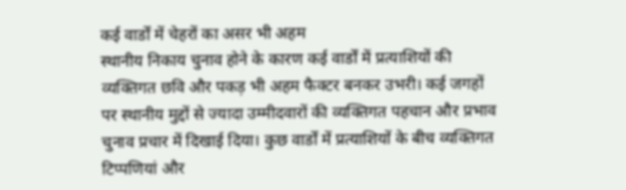कई वार्डों में चेहरों का असर भी अहम
स्थानीय निकाय चुनाव होने के कारण कई वार्डों में प्रत्याशियों की व्यक्तिगत छवि और पकड़ भी अहम फैक्टर बनकर उभरी। कई जगहों पर स्थानीय मुद्दों से ज्यादा उम्मीदवारों की व्यक्तिगत पहचान और प्रभाव चुनाव प्रचार में दिखाई दिया। कुछ वार्डों में प्रत्याशियों के बीच व्यक्तिगत टिप्पणियां और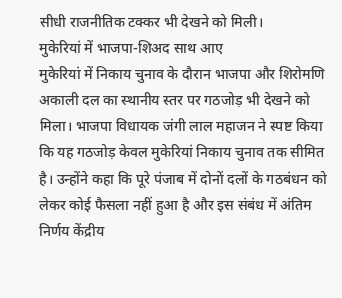सीधी राजनीतिक टक्कर भी देखने को मिली।
मुकेरियां में भाजपा-शिअद साथ आए
मुकेरियां में निकाय चुनाव के दौरान भाजपा और शिरोमणि अकाली दल का स्थानीय स्तर पर गठजोड़ भी देखने को मिला। भाजपा विधायक जंगी लाल महाजन ने स्पष्ट किया कि यह गठजोड़ केवल मुकेरियां निकाय चुनाव तक सीमित है। उन्होंने कहा कि पूरे पंजाब में दोनों दलों के गठबंधन को लेकर कोई फैसला नहीं हुआ है और इस संबंध में अंतिम निर्णय केंद्रीय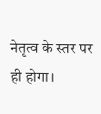नेतृत्व के स्तर पर ही होगा।